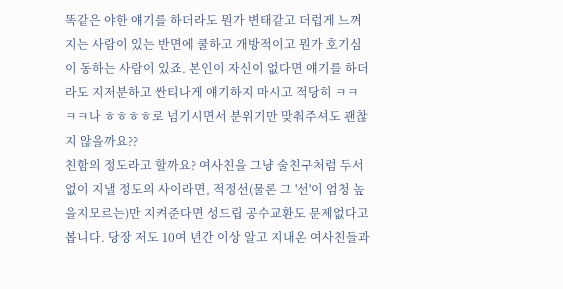똑같은 야한 얘기를 하더라도 뭔가 변태같고 더럽게 느껴지는 사람이 있는 반면에 쿨하고 개방적이고 뭔가 호기심이 동하는 사람이 있죠. 본인이 자신이 없다면 얘기를 하더라도 지저분하고 싼티나게 얘기하지 마시고 적당히 ㅋㅋㅋㅋ나 ㅎㅎㅎㅎ로 넘기시면서 분위기만 맞춰주셔도 괜찮지 않을까요??
친함의 정도라고 할까요? 여사친을 그냥 술친구처럼 두서없이 지낼 정도의 사이라면, 적정선(물론 그 '선'이 엄청 높을지모르는)만 지켜준다면 성드립 공수교환도 문제없다고 봅니다. 당장 저도 10여 년간 이상 알고 지내온 여사친들과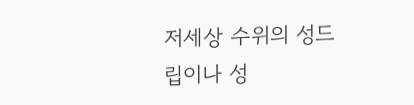저세상 수위의 성드립이나 성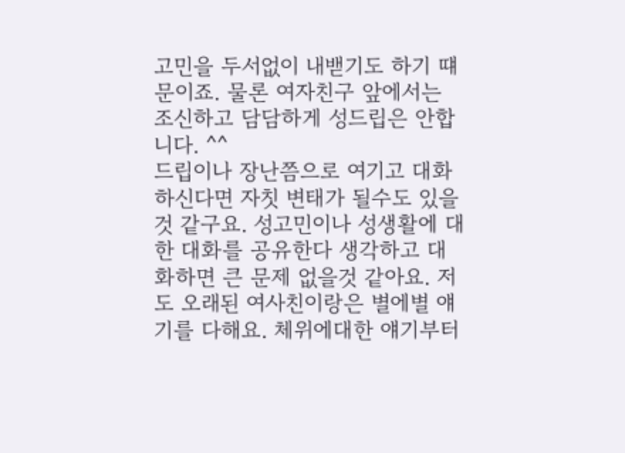고민을 두서없이 내밷기도 하기 떄문이죠. 물론 여자친구 앞에서는 조신하고 담담하게 성드립은 안합니다. ^^
드립이나 장난쯤으로 여기고 대화하신다면 자칫 변태가 될수도 있을 것 같구요. 성고민이나 성생활에 대한 대화를 공유한다 생각하고 대화하면 큰 문제 없을것 같아요. 저도 오래된 여사친이랑은 별에별 얘기를 다해요. 체위에대한 얘기부터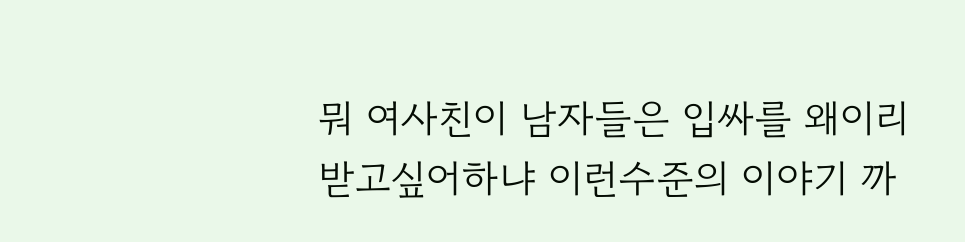뭐 여사친이 남자들은 입싸를 왜이리 받고싶어하냐 이런수준의 이야기 까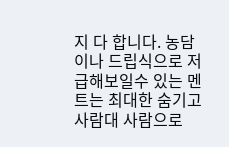지 다 합니다. 농담이나 드립식으로 저급해보일수 있는 멘트는 최대한 숨기고 사람대 사람으로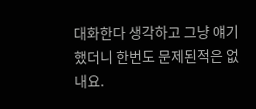대화한다 생각하고 그냥 얘기했더니 한번도 문제된적은 없내요.